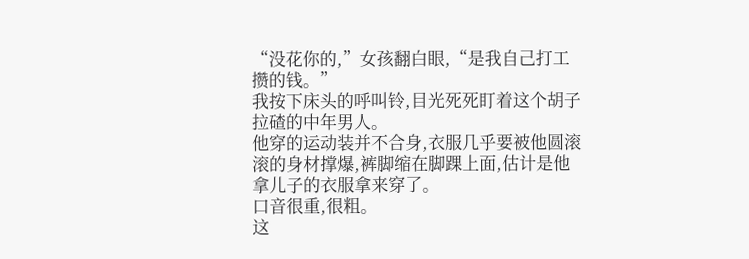“没花你的,”女孩翻白眼,“是我自己打工攒的钱。”
我按下床头的呼叫铃,目光死死盯着这个胡子拉碴的中年男人。
他穿的运动装并不合身,衣服几乎要被他圆滚滚的身材撑爆,裤脚缩在脚踝上面,估计是他拿儿子的衣服拿来穿了。
口音很重,很粗。
这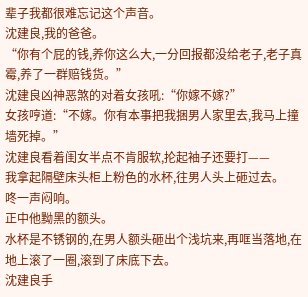辈子我都很难忘记这个声音。
沈建良,我的爸爸。
“你有个屁的钱,养你这么大,一分回报都没给老子,老子真霉,养了一群赔钱货。”
沈建良凶神恶煞的对着女孩吼:“你嫁不嫁?”
女孩哼道:“不嫁。你有本事把我捆男人家里去,我马上撞墙死掉。”
沈建良看着闺女半点不肯服软,抡起袖子还要打——
我拿起隔壁床头柜上粉色的水杯,往男人头上砸过去。
咚一声闷响。
正中他黝黑的额头。
水杯是不锈钢的,在男人额头砸出个浅坑来,再哐当落地,在地上滚了一圈,滚到了床底下去。
沈建良手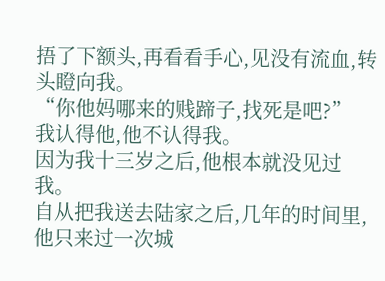捂了下额头,再看看手心,见没有流血,转头瞪向我。
“你他妈哪来的贱蹄子,找死是吧?”
我认得他,他不认得我。
因为我十三岁之后,他根本就没见过我。
自从把我送去陆家之后,几年的时间里,他只来过一次城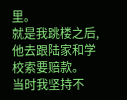里。
就是我跳楼之后,他去跟陆家和学校索要赔款。
当时我坚持不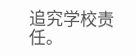追究学校责任。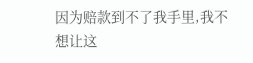因为赔款到不了我手里,我不想让这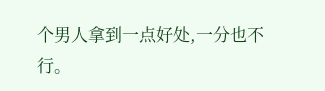个男人拿到一点好处,一分也不行。